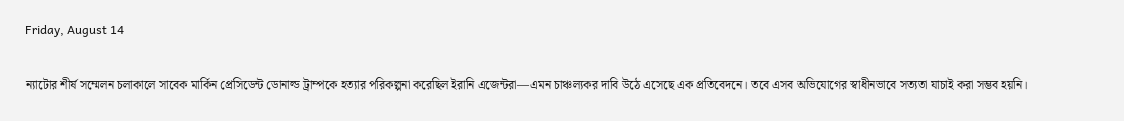Friday, August 14

ন্যাটোর শীর্ষ সম্মেলন চলাকালে সাবেক মার্কিন প্রেসিডেন্ট ডোনাল্ড ট্রাম্পকে হত্যার পরিকল্পনা করেছিল ইরানি এজেন্টরা—এমন চাঞ্চল্যকর দাবি উঠে এসেছে এক প্রতিবেদনে। তবে এসব অভিযোগের স্বাধীনভাবে সত্যতা যাচাই করা সম্ভব হয়নি।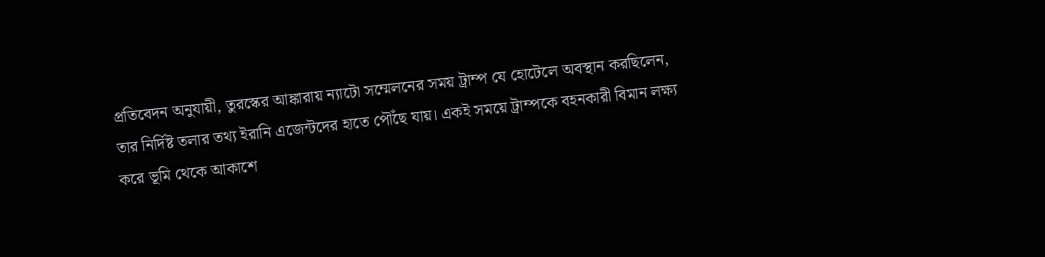প্রতিবেদন অনুযায়ী, তুরস্কের আঙ্কারায় ন্যাটো সম্মেলনের সময় ট্রাম্প যে হোটেলে অবস্থান করছিলেন, তার নির্দিষ্ট তলার তথ্য ইরানি এজেন্টদের হাতে পৌঁছে যায়। একই সময়ে ট্রাম্পকে বহনকারী বিমান লক্ষ্য করে ভূমি থেকে আকাশে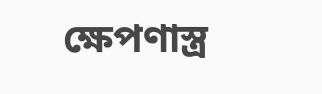ক্ষেপণাস্ত্র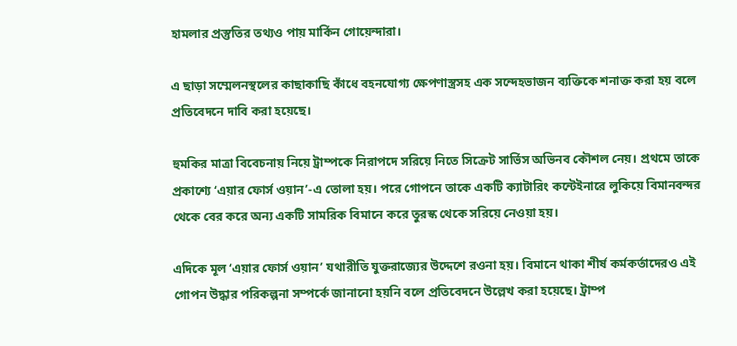হামলার প্রস্তুতির তথ্যও পায় মার্কিন গোয়েন্দারা।

এ ছাড়া সম্মেলনস্থলের কাছাকাছি কাঁধে বহনযোগ্য ক্ষেপণাস্ত্রসহ এক সন্দেহভাজন ব্যক্তিকে শনাক্ত করা হয় বলে প্রতিবেদনে দাবি করা হয়েছে।

হুমকির মাত্রা বিবেচনায় নিয়ে ট্রাম্পকে নিরাপদে সরিয়ে নিতে সিক্রেট সার্ভিস অভিনব কৌশল নেয়। প্রথমে তাকে প্রকাশ্যে ‘এয়ার ফোর্স ওয়ান’-এ তোলা হয়। পরে গোপনে তাকে একটি ক্যাটারিং কন্টেইনারে লুকিয়ে বিমানবন্দর থেকে বের করে অন্য একটি সামরিক বিমানে করে তুরস্ক থেকে সরিয়ে নেওয়া হয়।

এদিকে মূল ‘এয়ার ফোর্স ওয়ান’ যথারীতি যুক্তরাজ্যের উদ্দেশে রওনা হয়। বিমানে থাকা শীর্ষ কর্মকর্তাদেরও এই গোপন উদ্ধার পরিকল্পনা সম্পর্কে জানানো হয়নি বলে প্রতিবেদনে উল্লেখ করা হয়েছে। ট্রাম্প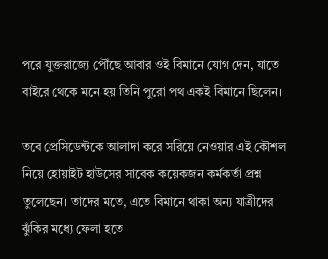পরে যুক্তরাজ্যে পৌঁছে আবার ওই বিমানে যোগ দেন, যাতে বাইরে থেকে মনে হয় তিনি পুরো পথ একই বিমানে ছিলেন।

তবে প্রেসিডেন্টকে আলাদা করে সরিয়ে নেওয়ার এই কৌশল নিয়ে হোয়াইট হাউসের সাবেক কয়েকজন কর্মকর্তা প্রশ্ন তুলেছেন। তাদের মতে, এতে বিমানে থাকা অন্য যাত্রীদের ঝুঁকির মধ্যে ফেলা হতে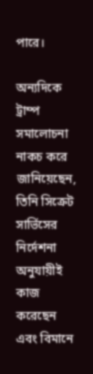পারে।

অন্যদিকে ট্রাম্প সমালোচনা নাকচ করে জানিয়েছেন, তিনি সিক্রেট সার্ভিসের নির্দেশনা অনুযায়ীই কাজ করেছেন এবং বিমানে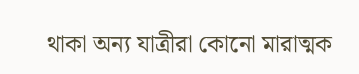থাকা অন্য যাত্রীরা কোনো মারাত্মক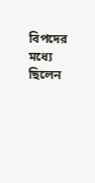বিপদের মধ্যে ছিলেন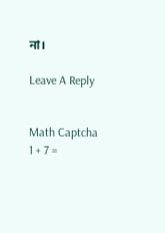না।

Leave A Reply


Math Captcha
1 + 7 =